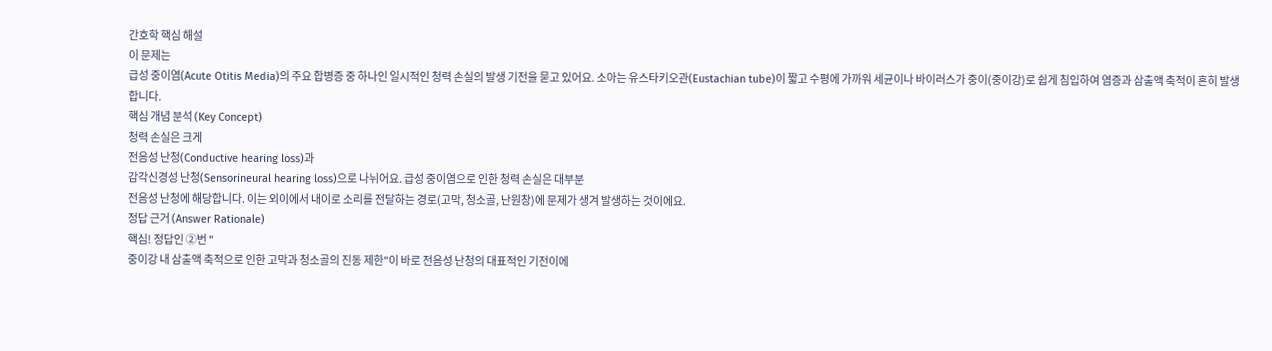간호학 핵심 해설
이 문제는
급성 중이염(Acute Otitis Media)의 주요 합병증 중 하나인 일시적인 청력 손실의 발생 기전을 묻고 있어요. 소아는 유스타키오관(Eustachian tube)이 짧고 수평에 가까워 세균이나 바이러스가 중이(중이강)로 쉽게 침입하여 염증과 삼출액 축적이 흔히 발생합니다.
핵심 개념 분석 (Key Concept)
청력 손실은 크게
전음성 난청(Conductive hearing loss)과
감각신경성 난청(Sensorineural hearing loss)으로 나뉘어요. 급성 중이염으로 인한 청력 손실은 대부분
전음성 난청에 해당합니다. 이는 외이에서 내이로 소리를 전달하는 경로(고막, 청소골, 난원창)에 문제가 생겨 발생하는 것이에요.
정답 근거 (Answer Rationale)
핵심! 정답인 ②번 "
중이강 내 삼출액 축적으로 인한 고막과 청소골의 진동 제한"이 바로 전음성 난청의 대표적인 기전이에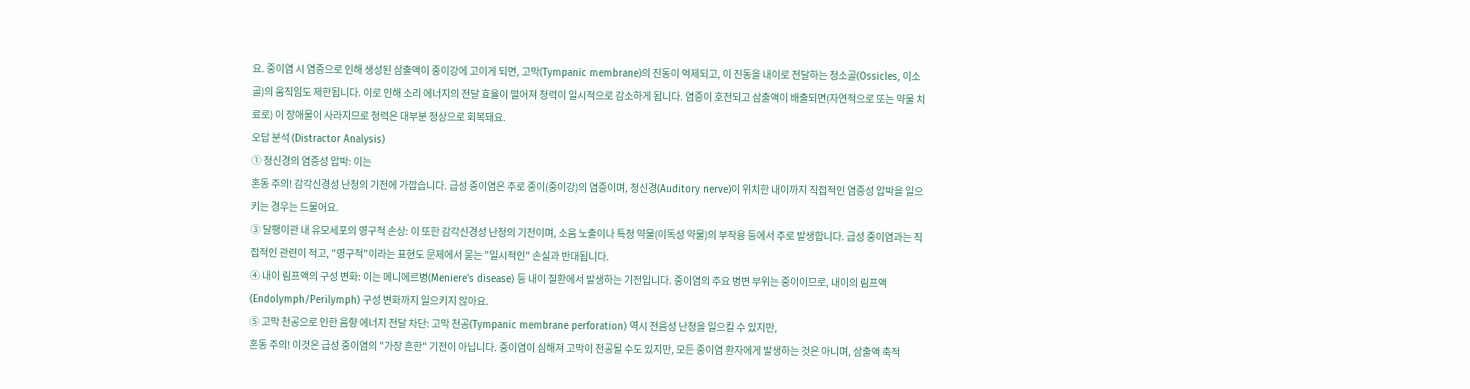요. 중이염 시 염증으로 인해 생성된 삼출액이 중이강에 고이게 되면, 고막(Tympanic membrane)의 진동이 억제되고, 이 진동을 내이로 전달하는 청소골(Ossicles, 이소골)의 움직임도 제한됩니다. 이로 인해 소리 에너지의 전달 효율이 떨어져 청력이 일시적으로 감소하게 됩니다. 염증이 호전되고 삼출액이 배출되면(자연적으로 또는 약물 치료로) 이 장애물이 사라지므로 청력은 대부분 정상으로 회복돼요.
오답 분석 (Distractor Analysis)
① 청신경의 염증성 압박: 이는
혼동 주의! 감각신경성 난청의 기전에 가깝습니다. 급성 중이염은 주로 중이(중이강)의 염증이며, 청신경(Auditory nerve)이 위치한 내이까지 직접적인 염증성 압박을 일으키는 경우는 드물어요.
③ 달팽이관 내 유모세포의 영구적 손상: 이 또한 감각신경성 난청의 기전이며, 소음 노출이나 특정 약물(이독성 약물)의 부작용 등에서 주로 발생합니다. 급성 중이염과는 직접적인 관련이 적고, "영구적"이라는 표현도 문제에서 묻는 "일시적인" 손실과 반대됩니다.
④ 내이 림프액의 구성 변화: 이는 메니에르병(Meniere's disease) 등 내이 질환에서 발생하는 기전입니다. 중이염의 주요 병변 부위는 중이이므로, 내이의 림프액(Endolymph/Perilymph) 구성 변화까지 일으키지 않아요.
⑤ 고막 천공으로 인한 음향 에너지 전달 차단: 고막 천공(Tympanic membrane perforation) 역시 전음성 난청을 일으킬 수 있지만,
혼동 주의! 이것은 급성 중이염의 "가장 흔한" 기전이 아닙니다. 중이염이 심해져 고막이 천공될 수도 있지만, 모든 중이염 환자에게 발생하는 것은 아니며, 삼출액 축적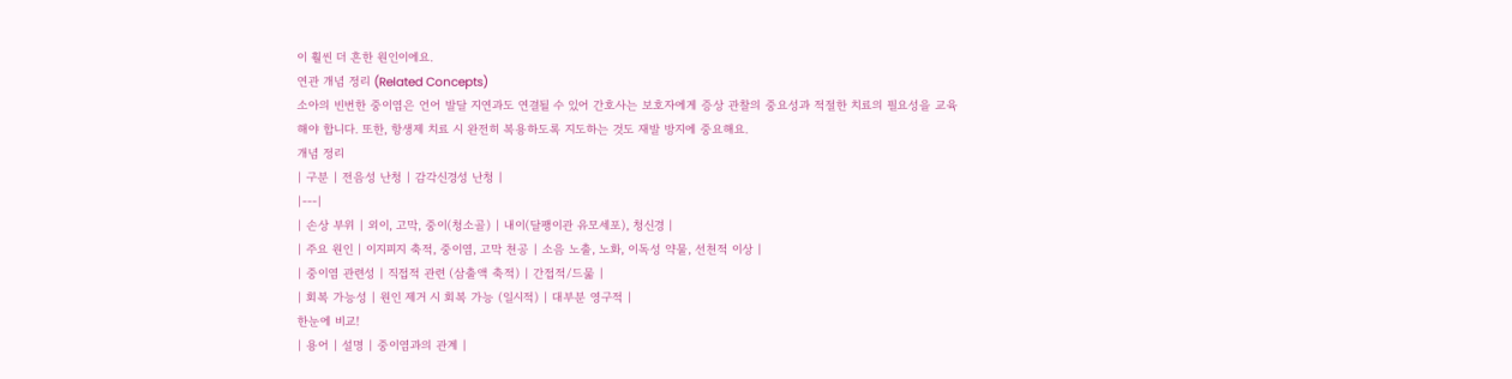이 훨씬 더 흔한 원인이에요.
연관 개념 정리 (Related Concepts)
소아의 빈번한 중이염은 언어 발달 지연과도 연결될 수 있어 간호사는 보호자에게 증상 관찰의 중요성과 적절한 치료의 필요성을 교육해야 합니다. 또한, 항생제 치료 시 완전히 복용하도록 지도하는 것도 재발 방지에 중요해요.
개념 정리
| 구분 | 전음성 난청 | 감각신경성 난청 |
|---|
| 손상 부위 | 외이, 고막, 중이(청소골) | 내이(달팽이관 유모세포), 청신경 |
| 주요 원인 | 이지피지 축적, 중이염, 고막 천공 | 소음 노출, 노화, 이독성 약물, 선천적 이상 |
| 중이염 관련성 | 직접적 관련 (삼출액 축적) | 간접적/드묾 |
| 회복 가능성 | 원인 제거 시 회복 가능 (일시적) | 대부분 영구적 |
한눈에 비교!
| 용어 | 설명 | 중이염과의 관계 |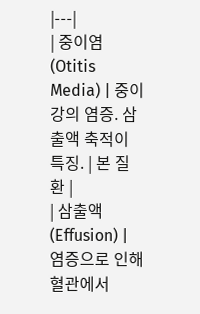|---|
| 중이염(Otitis Media) | 중이강의 염증. 삼출액 축적이 특징. | 본 질환 |
| 삼출액(Effusion) | 염증으로 인해 혈관에서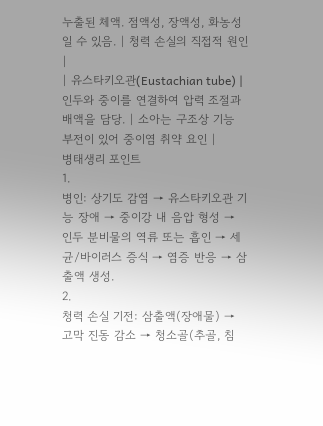누출된 체액. 점액성, 장액성, 화농성일 수 있음. | 청력 손실의 직접적 원인 |
| 유스타키오관(Eustachian tube) | 인두와 중이를 연결하여 압력 조절과 배액을 담당. | 소아는 구조상 기능 부전이 있어 중이염 취약 요인 |
병태생리 포인트
1.
병인: 상기도 감염 → 유스타키오관 기능 장애 → 중이강 내 음압 형성 → 인두 분비물의 역류 또는 흡인 → 세균/바이러스 증식 → 염증 반응 → 삼출액 생성.
2.
청력 손실 기전: 삼출액(장애물) → 고막 진동 감소 → 청소골(추골, 침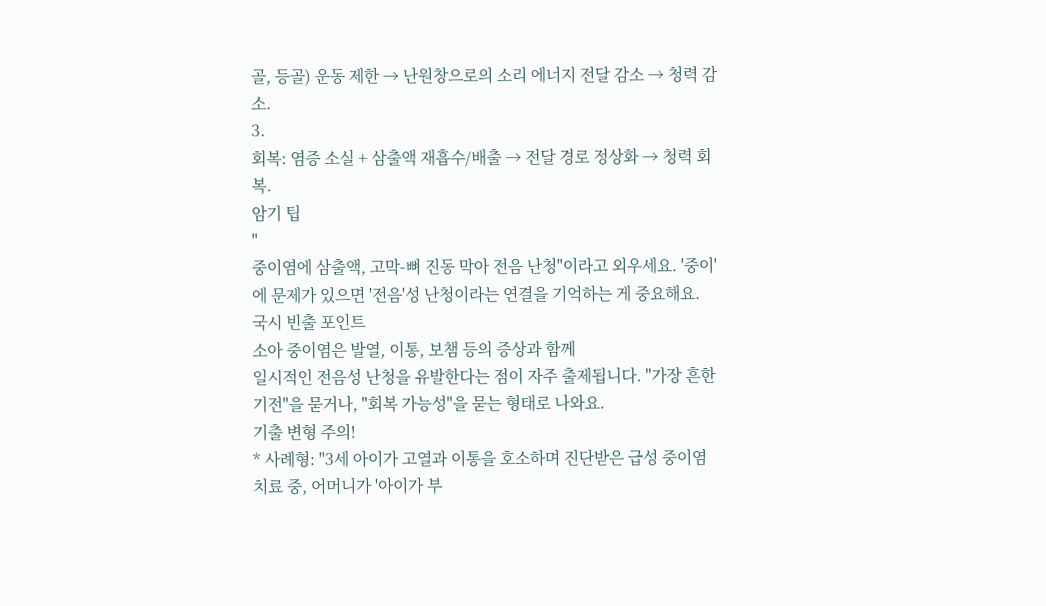골, 등골) 운동 제한 → 난원창으로의 소리 에너지 전달 감소 → 청력 감소.
3.
회복: 염증 소실 + 삼출액 재흡수/배출 → 전달 경로 정상화 → 청력 회복.
암기 팁
"
중이염에 삼출액, 고막-뼈 진동 막아 전음 난청"이라고 외우세요. '중이'에 문제가 있으면 '전음'성 난청이라는 연결을 기억하는 게 중요해요.
국시 빈출 포인트
소아 중이염은 발열, 이통, 보챔 등의 증상과 함께
일시적인 전음성 난청을 유발한다는 점이 자주 출제됩니다. "가장 흔한 기전"을 묻거나, "회복 가능성"을 묻는 형태로 나와요.
기출 변형 주의!
* 사례형: "3세 아이가 고열과 이통을 호소하며 진단받은 급성 중이염 치료 중, 어머니가 '아이가 부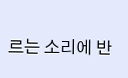르는 소리에 반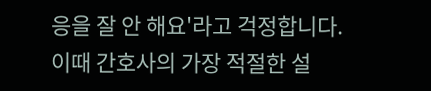응을 잘 안 해요'라고 걱정합니다. 이때 간호사의 가장 적절한 설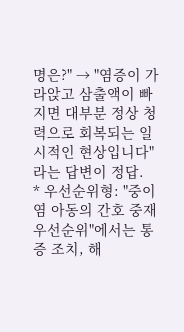명은?" → "염증이 가라앉고 삼출액이 빠지면 대부분 정상 청력으로 회복되는 일시적인 현상입니다"라는 답변이 정답.
* 우선순위형: "중이염 아동의 간호 중재 우선순위"에서는 통증 조치, 해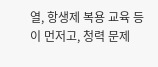열, 항생제 복용 교육 등이 먼저고, 청력 문제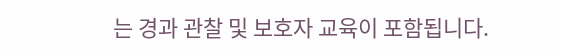는 경과 관찰 및 보호자 교육이 포함됩니다.